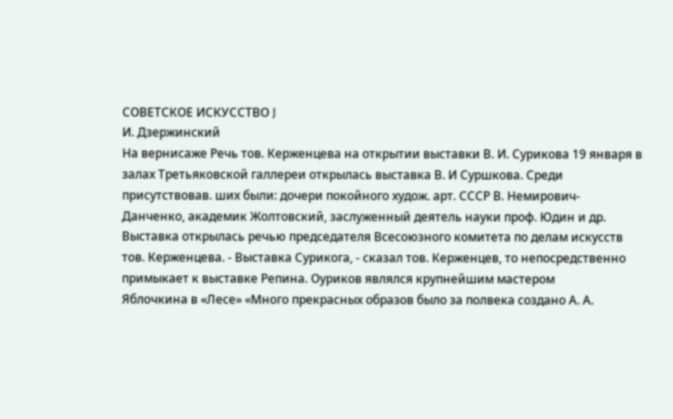СОВЕТСКОЕ ИСКУССТВО J
И. Дзержинский
На вернисаже Речь тов. Керженцева на открытии выставки В. И. Сурикова 19 января в залах Третьяковской галлереи открылась выставка В. И Суршкова. Среди присутствовав. ших были: дочери покойного худож. арт. СССР В. Немирович-Данченко, академик Жолтовский, заслуженный деятель науки проф. Юдин и др. Выставка открылась речью председателя Всесоюзного комитета по делам искусств тов. Керженцева. - Выставка Сурикога, - сказал тов. Керженцев, то непосредственно примыкает к выставке Репина. Оуриков являлся крупнейшим мастером
Яблочкина в «Лесе» «Много прекрасных образов было за полвека создано А. А.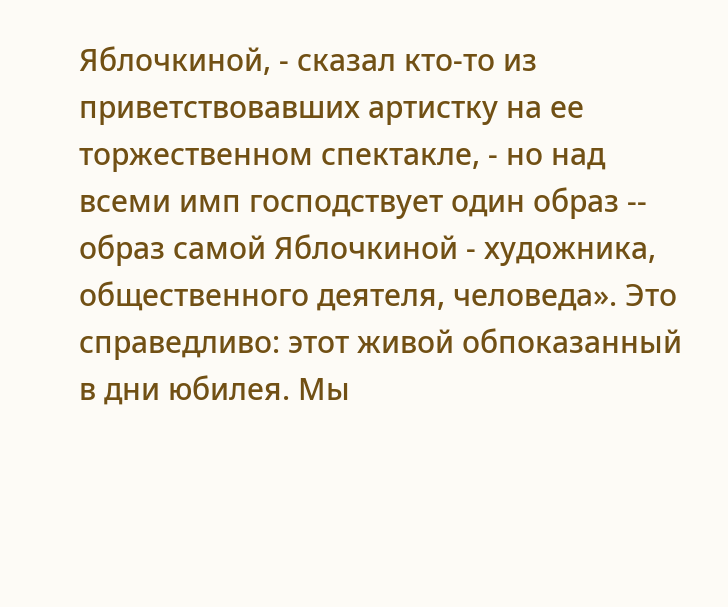Яблочкиной, - сказал кто-то из приветствовавших артистку на ее торжественном спектакле, - но над всеми имп господствует один образ -- образ самой Яблочкиной - художника, общественного деятеля, человеда». Это справедливо: этот живой обпоказанный в дни юбилея. Мы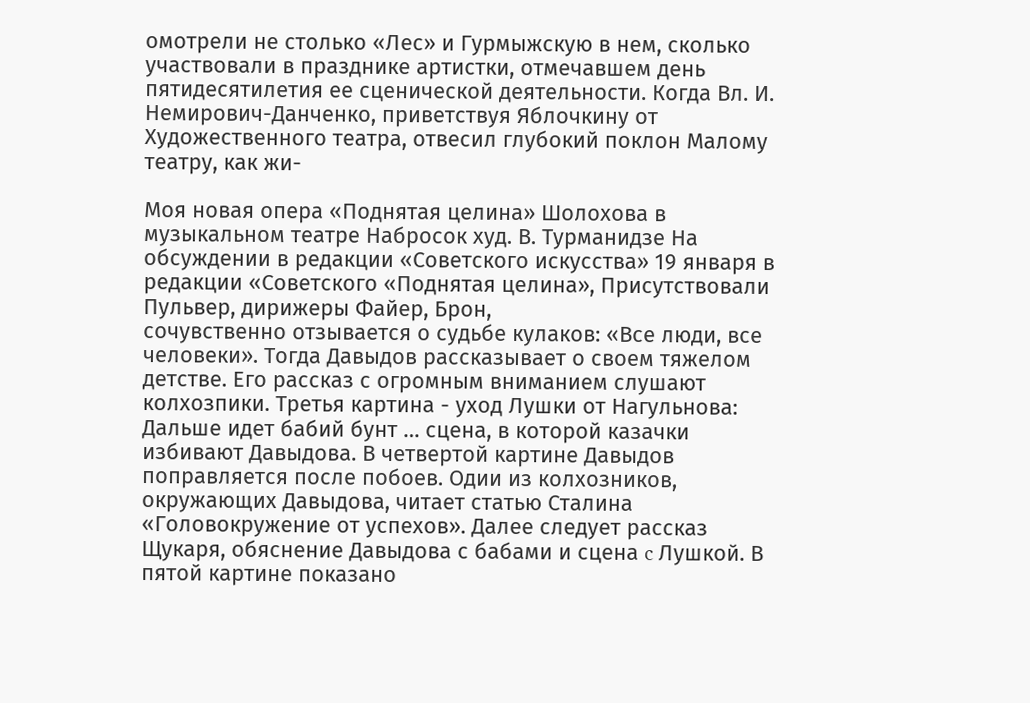омотрели не столько «Лес» и Гурмыжскую в нем, сколько участвовали в празднике артистки, отмечавшем день пятидесятилетия ее сценической деятельности. Когда Вл. И. Немирович-Данченко, приветствуя Яблочкину от Художественного театра, отвесил глубокий поклон Малому театру, как жи-

Моя новая опера «Поднятая целина» Шолохова в музыкальном театре Набросок худ. В. Турманидзе На обсуждении в редакции «Советского искусства» 19 января в редакции «Советского «Поднятая целина», Присутствовали Пульвер, дирижеры Файер, Брон,
сочувственно отзывается о судьбе кулаков: «Все люди, все человеки». Тогда Давыдов рассказывает о своем тяжелом детстве. Его рассказ с огромным вниманием слушают колхозпики. Третья картина - уход Лушки от Нагульнова: Дальше идет бабий бунт … сцена, в которой казачки избивают Давыдова. В четвертой картине Давыдов поправляется после побоев. Одии из колхозников, окружающих Давыдова, читает статью Сталина «Головокружение от успехов». Далее следует рассказ Щукаря, обяснение Давыдова с бабами и сцена c Лушкой. В пятой картине показано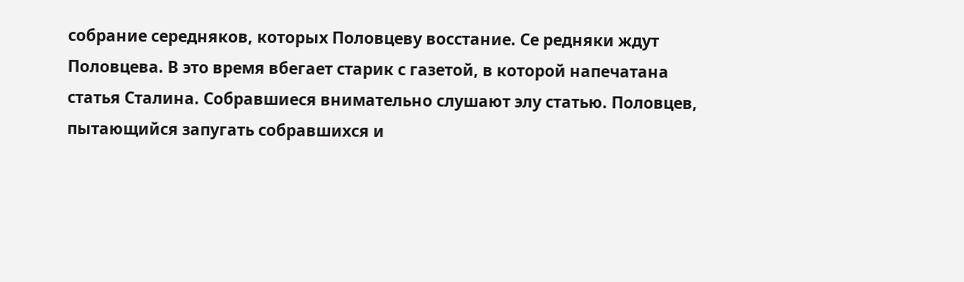собрание середняков, которых Половцеву восстание. Се редняки ждут Половцева. В это время вбегает старик с газетой, в которой напечатана статья Сталина. Собравшиеся внимательно слушают элу статью. Половцев, пытающийся запугать собравшихся и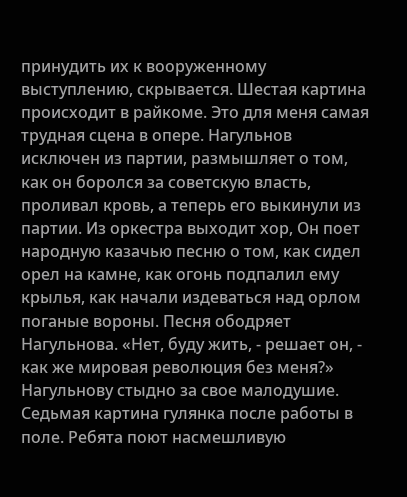принудить их к вооруженному выступлению, скрывается. Шестая картина происходит в райкоме. Это для меня самая трудная сцена в опере. Нагульнов исключен из партии, размышляет о том, как он боролся за советскую власть, проливал кровь, а теперь его выкинули из партии. Из оркестра выходит хор, Он поет народную казачью песню о том, как сидел орел на камне, как огонь подпалил ему крылья, как начали издеваться над орлом поганые вороны. Песня ободряет Нагульнова. «Нет, буду жить, - решает он, - как же мировая революция без меня?» Нагульнову стыдно за свое малодушие. Седьмая картина гулянка после работы в поле. Ребята поют насмешливую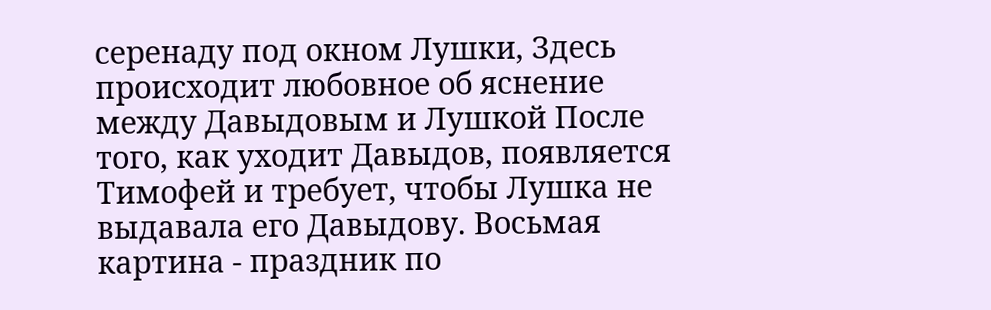серенаду под окном Лушки, Здесь происходит любовное об яснение между Давыдовым и Лушкой После того, как уходит Давыдов, появляется Тимофей и требует, чтобы Лушка не выдавала его Давыдову. Восьмая картина - праздник по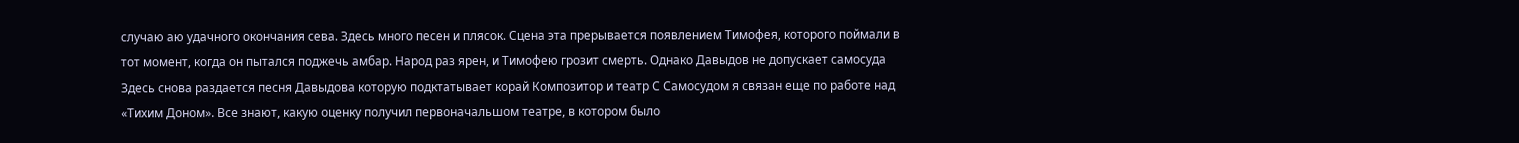случаю аю удачного окончания сева. Здесь много песен и плясок. Сцена эта прерывается появлением Тимофея, которого поймали в тот момент, когда он пытался поджечь амбар. Народ раз ярен, и Тимофею грозит смерть. Однако Давыдов не допускает самосуда Здесь снова раздается песня Давыдова которую подктатывает корай Композитор и театр С Самосудом я связан еще по работе над «Тихим Доном». Все знают, какую оценку получил первоначальшом театре, в котором было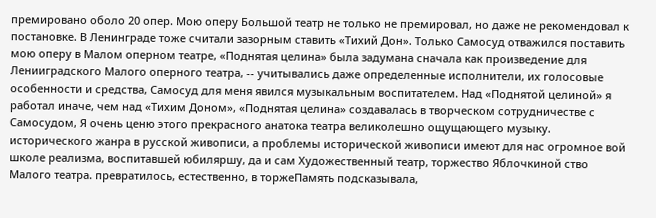премировано оболо 20 опер. Мою оперу Большой театр не только не премировал, но даже не рекомендовал к постановке. В Ленинграде тоже считали зазорным ставить «Тихий Дон». Только Самосуд отважился поставить мою оперу в Малом оперном театре, «Поднятая целина» была задумана сначала как произведение для Ленииградского Малого оперного театра, -- учитывались даже определенные исполнители, их голосовые особенности и средства, Самосуд для меня явился музыкальным воспитателем. Над «Поднятой целиной» я работал иначе, чем над «Тихим Доном», «Поднятая целина» создавалась в творческом сотрудничестве с Самосудом, Я очень ценю этого прекрасного анатока театра великолешно ощущающего музыку.
исторического жанра в русской живописи, а проблемы исторической живописи имеют для нас огромное вой школе реализма, воспитавшей юбиляршу, да и сам Художественный театр, торжество Яблочкиной ство Малого театра. превратилось, естественно, в торжеПамять подсказывала,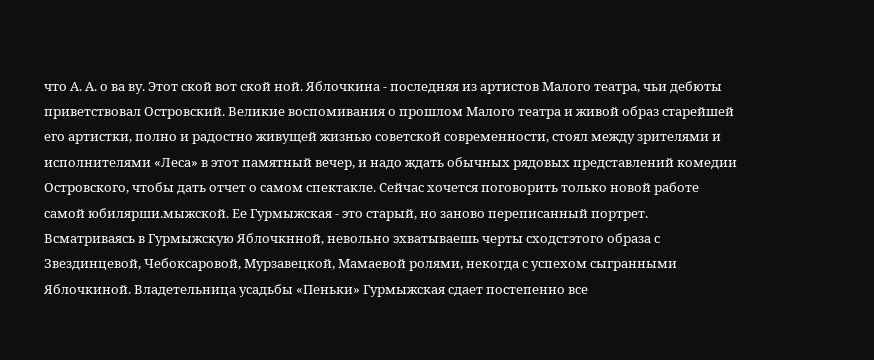что А. А. о ва ву. Этот ской вот ской ной. Яблочкина - последняя из артистов Малого театра, чьи дебюты приветствовал Островский. Великие воспомивания о прошлом Малого театра и живой образ старейшей его артистки, полно и радостно живущей жизнью советской современности, стоял между зрителями и исполнителями «Леса» в этот памятный вечер, и надо ждать обычных рядовых представлений комедии Островского, чтобы дать отчет о самом спектакле. Сейчас хочется поговорить только новой работе самой юбилярши.мыжской. Ее Гурмыжская - это старый, но заново переписанный портрет. Всматриваясь в Гурмыжскую Яблочкнной, невольно эхватываешь черты сходстэтого образа с Звездинцевой, Чебоксаровой, Мурзавецкой, Мамаевой ролями, некогда с успехом сыгранными Яблочкиной. Владетельница усадьбы «Пеньки» Гурмыжская сдает постепенно все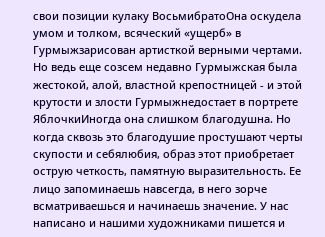свои позиции кулаку ВосьмибратоОна оскудела умом и толком, всяческий «ущерб» в Гурмыжзарисован артисткой верными чертами. Но ведь еще созсем недавно Гурмыжская была жестокой, алой, властной крепостницей - и этой крутости и злости Гурмыжнедостает в портрете ЯблочкиИногда она слишком благодушна. Но когда сквозь это благодушие простушают черты скупости и себялюбия, образ этот приобретает острую четкость, памятную выразительность. Ее лицо запоминаешь навсегда, в него зорче всматриваешься и начинаешь значение. У нас написано и нашими художниками пишется и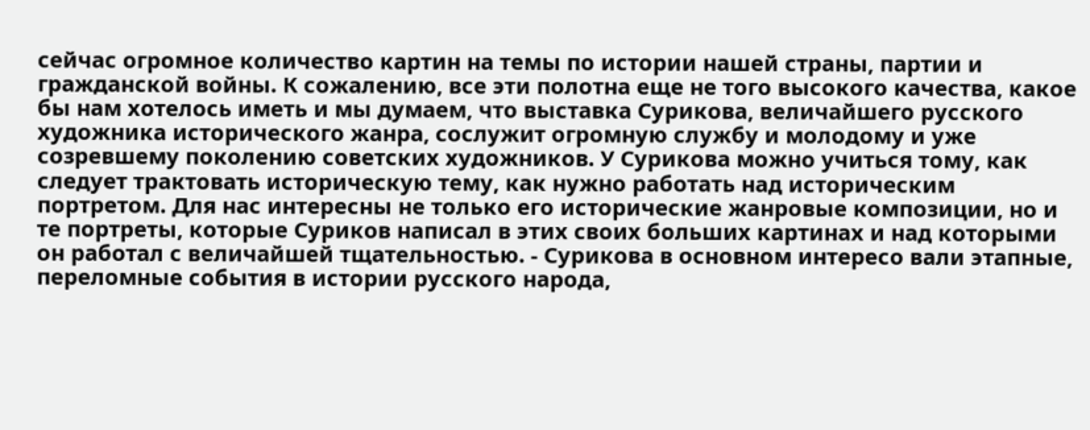сейчас огромное количество картин на темы по истории нашей страны, партии и гражданской войны. К сожалению, все эти полотна еще не того высокого качества, какое бы нам хотелось иметь и мы думаем, что выставка Сурикова, величайшего русского художника исторического жанра, сослужит огромную службу и молодому и уже созревшему поколению советских художников. У Сурикова можно учиться тому, как следует трактовать историческую тему, как нужно работать над историческим портретом. Для нас интересны не только его исторические жанровые композиции, но и те портреты, которые Суриков написал в этих своих больших картинах и над которыми он работал с величайшей тщательностью. - Сурикова в основном интересо вали этапные, переломные события в истории русского народа,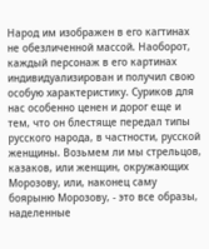Народ им изображен в его кагтинах не обезличенной массой. Наоборот, каждый персонаж в его картинах индивидуализирован и получил свою особую характеристику. Суриков для нас особенно ценен и дорог еще и тем, что он блестяще передал типы русского народа, в частности, русской женщины. Возьмем ли мы стрельцов, казаков, или женщин, окружающих Морозову, или, наконец саму боярыню Морозову, - это все образы, наделенные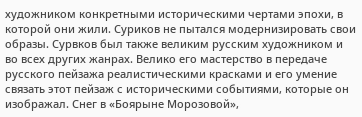художником конкретными историческими чертами эпохи, в которой они жили. Суриков не пытался модернизировать свои образы. Сурвков был также великим русским художником и во всех других жанрах. Велико его мастерство в передаче русского пейзажа реалистическими красками и его умение связать этот пейзаж с историческими событиями, которые он изображал. Снег в «Боярыне Морозовой»,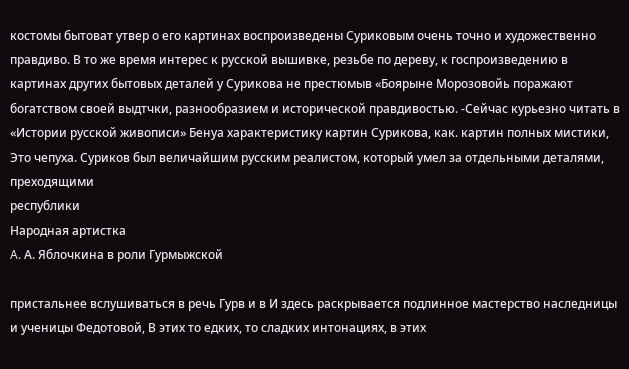костомы бытоват утвер о его картинах воспроизведены Суриковым очень точно и художественно правдиво. В то же время интерес к русской вышивке, резьбе по дереву, к госпроизведению в картинах других бытовых деталей у Сурикова не престюмыв «Боярыне Морозовойь поражают богатством своей выдтчки, разнообразием и исторической правдивостью. -Сейчас курьезно читать в «Истории русской живописи» Бенуа характеристику картин Сурикова, как. картин полных мистики, Это чепуха. Суриков был величайшим русским реалистом, который умел за отдельными деталями, преходящими
республики
Народная артистка
A. А. Яблочкина в роли Гурмыжской

пристальнее вслушиваться в речь Гурв и в И здесь раскрывается подлинное мастерство наследницы и ученицы Федотовой, В этих то едких, то сладких интонациях, в этих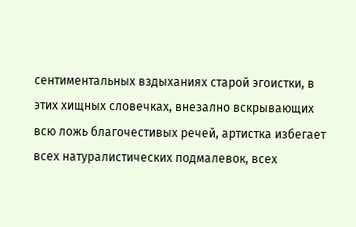сентиментальных вздыханиях старой эгоистки, в этих хищных словечках, внезално вскрывающих всю ложь благочестивых речей, артистка избегает всех натуралистических подмалевок, всех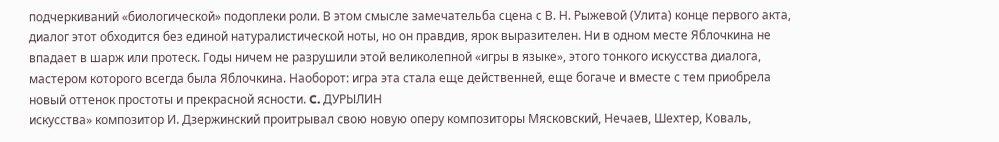подчеркиваний «биологической» подоплеки роли. В этом смысле замечательба сцена с В. Н. Рыжевой (Улита) конце первого акта, диалог этот обходится без единой натуралистической ноты, но он правдив, ярок выразителен. Ни в одном месте Яблочкина не впадает в шарж или протеск. Годы ничем не разрушили этой великолепной «игры в языке», этого тонкого искусства диалога, мастером которого всегда была Яблочкина. Наоборот: игра эта стала еще действенней, еще богаче и вместе с тем приобрела новый оттенок простоты и прекрасной ясности. C. ДУРЫЛИН
искусства» композитор И. Дзержинский проитрывал свою новую оперу композиторы Мясковский, Нечаев, Шехтер, Коваль,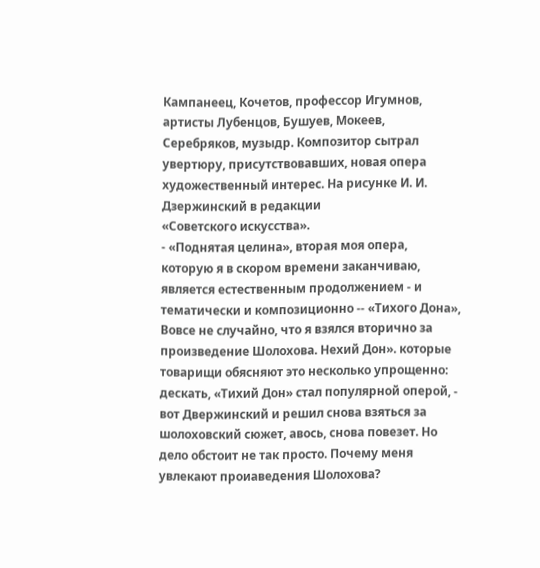Кампанеец, Кочетов, профессор Игумнов, артисты Лубенцов, Бушуев, Мокеев, Серебряков, музыдр. Композитор сытрал увертюру, присутствовавших, новая опера художественный интерес. На рисунке И. И. Дзержинский в редакции
«Советского искусства».
- «Поднятая целина», вторая моя опера, которую я в скором времени заканчиваю, является естественным продолжением - и тематически и композиционно -- «Тихого Дона», Вовсе не случайно, что я взялся вторично за произведение Шолохова. Нехий Дон». которые товарищи обясняют это несколько упрощенно: дескать, «Тихий Дон» стал популярной оперой, - вот Двержинский и решил снова взяться за шолоховский сюжет, авось, снова повезет. Но дело обстоит не так просто. Почему меня увлекают проиаведения Шолохова?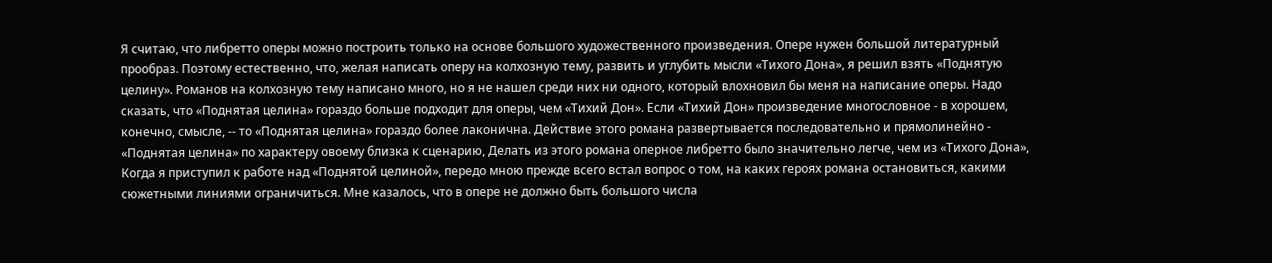Я считаю, что либретто оперы можно построить только на основе большого художественного произведения. Опере нужен большой литературный прообраз. Поэтому естественно, что, желая написать оперу на колхозную тему, развить и углубить мысли «Тихого Дона», я решил взять «Поднятую целину». Романов на колхозную тему написано много, но я не нашел среди них ни одного, который влохновил бы меня на написание оперы. Надо сказать, что «Поднятая целина» гораздо больше подходит для оперы, чем «Тихий Дон». Если «Тихий Дон» произведение многословное - в хорошем, конечно, смысле, -- то «Поднятая целина» гораздо более лаконична. Действие этого романа развертывается последовательно и прямолинейно - «Поднятая целина» по характеру овоему близка к сценарию, Делать из этого романа оперное либретто было значительно легче, чем из «Тихого Дона», Когда я приступил к работе над «Поднятой целиной», передо мною прежде всего встал вопрос о том, на каких героях романа остановиться, какими сюжетными линиями ограничиться. Мне казалось, что в опере не должно быть большого числа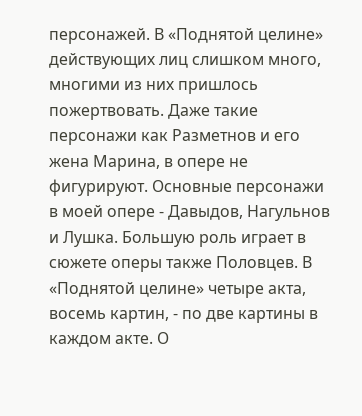персонажей. В «Поднятой целине» действующих лиц слишком много, многими из них пришлось пожертвовать. Даже такие персонажи как Разметнов и его жена Марина, в опере не фигурируют. Основные персонажи в моей опере - Давыдов, Нагульнов и Лушка. Большую роль играет в сюжете оперы также Половцев. В «Поднятой целине» четыре акта, восемь картин, - по две картины в каждом акте. О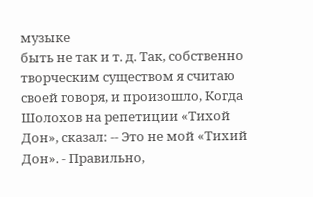музыке
быть не так и т. д. Так, собственно творческим существом я считаю своей говоря, и произошло, Когда Шолохов на репетиции «Тихой Дон», сказал: -- Это не мой «Тихий Дон». - Правильно,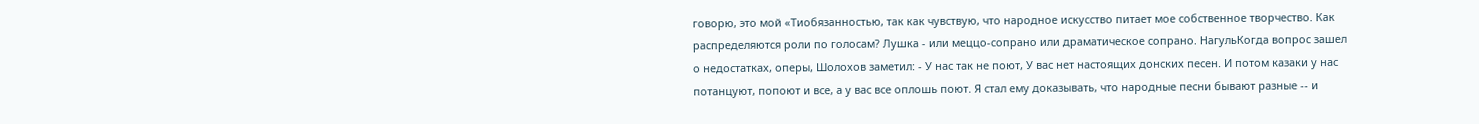говорю, это мой «Тиобязанностью, так как чувствую, что народное искусство питает мое собственное творчество. Как распределяются роли по голосам? Лушка - или меццо-сопрано или драматическое сопрано. НагульКогда вопрос зашел о недостатках, оперы, Шолохов заметил: - У нас так не поют, У вас нет настоящих донских песен. И потом казаки у нас потанцуют, попоют и все, а у вас все оплошь поют. Я стал ему доказывать, что народные песни бывают разные -- и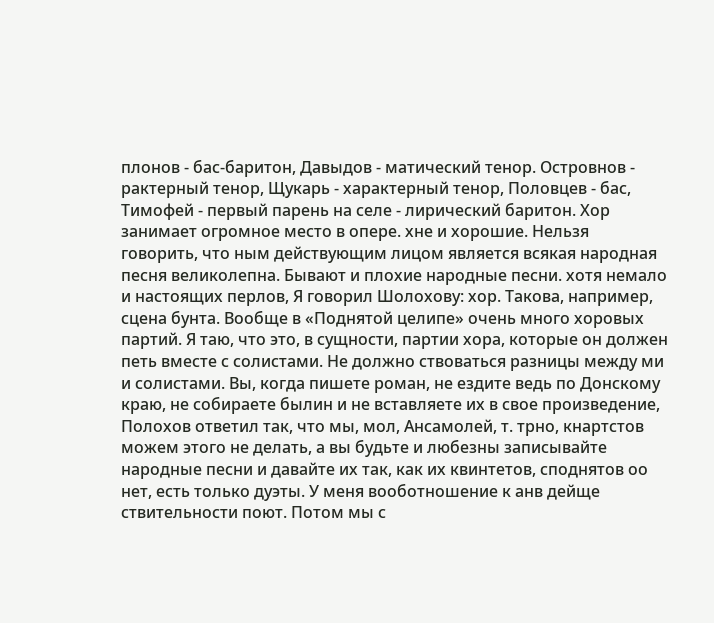плонов - бас-баритон, Давыдов - матический тенор. Островнов - рактерный тенор, Щукарь - характерный тенор, Половцев - бас, Тимофей - первый парень на селе - лирический баритон. Хор занимает огромное место в опере. хне и хорошие. Нельзя говорить, что ным действующим лицом является всякая народная песня великолепна. Бывают и плохие народные песни. хотя немало и настоящих перлов, Я говорил Шолохову: хор. Такова, например, сцена бунта. Вообще в «Поднятой целипе» очень много хоровых партий. Я таю, что это, в сущности, партии хора, которые он должен петь вместе с солистами. Не должно ствоваться разницы между ми и солистами. Вы, когда пишете роман, не ездите ведь по Донскому краю, не собираете былин и не вставляете их в свое произведение, Полохов ответил так, что мы, мол, Ансамолей, т. трно, кнартстов можем этого не делать, а вы будьте и любезны записывайте народные песни и давайте их так, как их квинтетов, споднятов оо нет, есть только дуэты. У меня вооботношение к анв дейще ствительности поют. Потом мы с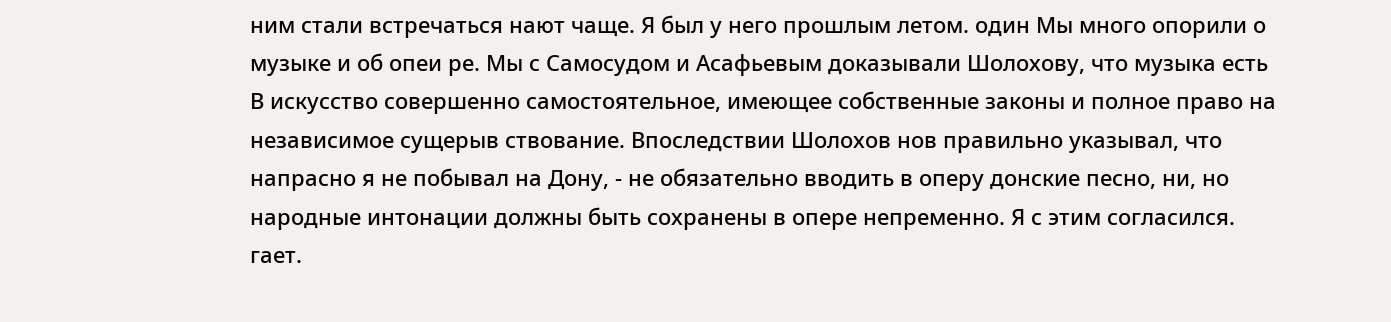ним стали встречаться нают чаще. Я был у него прошлым летом. один Мы много опорили о музыке и об опеи ре. Мы с Самосудом и Асафьевым доказывали Шолохову, что музыка есть В искусство совершенно самостоятельное, имеющее собственные законы и полное право на независимое сущерыв ствование. Впоследствии Шолохов нов правильно указывал, что напрасно я не побывал на Дону, - не обязательно вводить в оперу донские песно, ни, но народные интонации должны быть сохранены в опере непременно. Я с этим согласился. гает.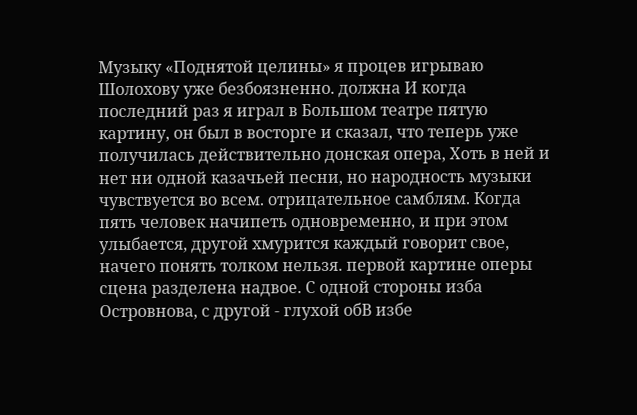Музыку «Поднятой целины» я процев игрываю Шолохову уже безбоязненно. должна И когда последний раз я играл в Большом театре пятую картину, он был в восторге и сказал, что теперь уже получилась действительно донская опера, Хоть в ней и нет ни одной казачьей песни, но народность музыки чувствуется во всем. отрицательное самблям. Когда пять человек начипеть одновременно, и при этом улыбается, другой хмурится каждый говорит свое, начего понять толком нельзя. первой картине оперы сцена разделена надвоe. С одной стороны изба Островнова, с другой - глухой обВ избе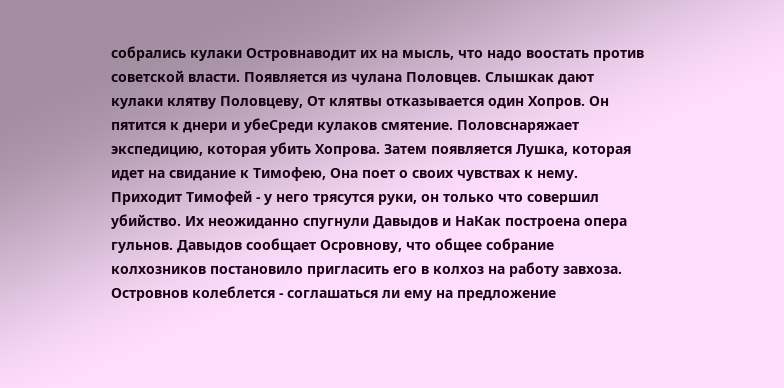собрались кулаки Островнаводит их на мысль, что надо воостать против советской власти. Появляется из чулана Половцев. Слышкак дают кулаки клятву Половцеву, От клятвы отказывается один Хопров. Он пятится к днери и убеСреди кулаков смятение. Половснаряжает экспедицию, которая убить Хопрова. Затем появляется Лушка, которая идет на свидание к Тимофею, Она поет о своих чувствах к нему. Приходит Тимофей - у него трясутся руки, он только что совершил убийство. Их неожиданно спугнули Давыдов и НаКак построена опера гульнов. Давыдов сообщает Осровнову, что общее собрание колхозников постановило пригласить его в колхоз на работу завхоза. Островнов колеблется - соглашаться ли ему на предложение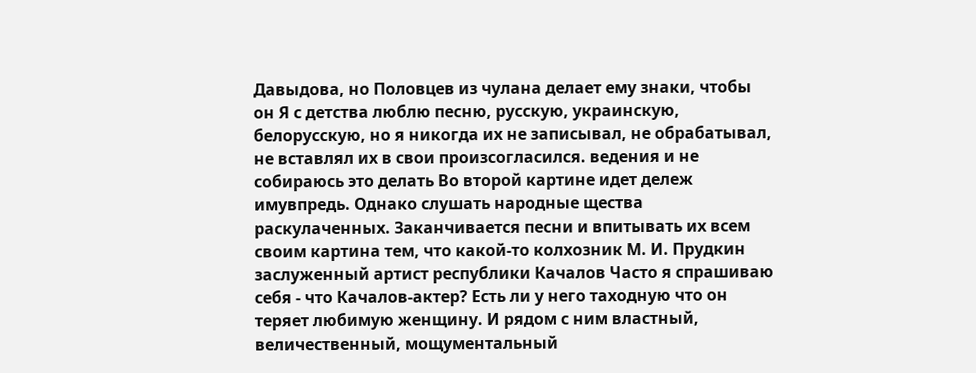Давыдова, но Половцев из чулана делает ему знаки, чтобы он Я с детства люблю песню, русскую, украинскую, белорусскую, но я никогда их не записывал, не обрабатывал, не вставлял их в свои произсогласился. ведения и не собираюсь это делать Во второй картине идет дележ имувпредь. Однако слушать народные щества раскулаченных. Заканчивается песни и впитывать их всем своим картина тем, что какой-то колхозник М. И. Прудкин заслуженный артист республики Качалов Часто я спрашиваю себя - что Качалов-актер? Есть ли у него таходную что он теряет любимую женщину. И рядом с ним властный, величественный, мощументальный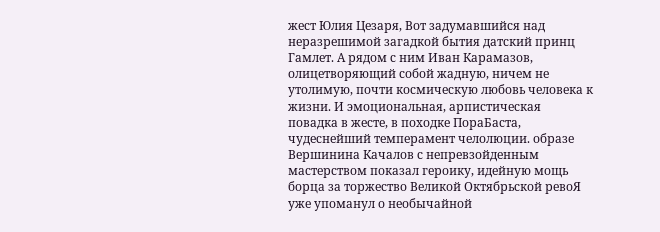жест Юлия Цезаря, Вот задумавшийся над неразрешимой загадкой бытия датский принц Гамлет. А рядом с ним Иван Карамазов, олицетворяющий собой жадную, ничем не утолимую, почти космическую любовь человека к жизни. И эмоциональная, арпистическая повадка в жесте, в походке ПораБаста, чудеснейший темперамент челолюции. образе Вершинина Качалов с непревзойденным мастерством показал героику, идейную мощь борца за торжество Великой Октябрьской ревоЯ уже упоманул о необычайной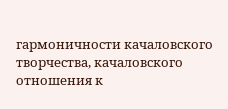гармоничности качаловского творчества, качаловского отношения к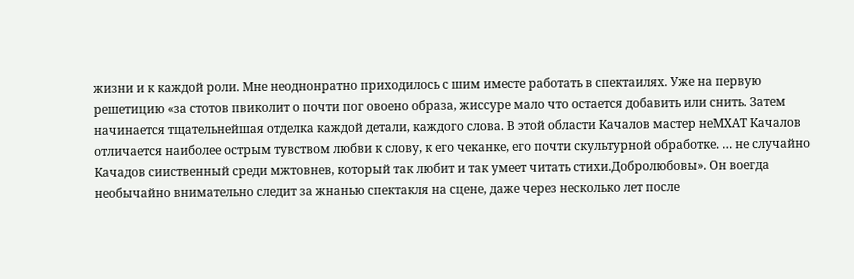жизни и к каждой роли. Мне неоднонратно приходилось с шим иместе работать в спектаилях. Уже на первую решетицию «за стотов пвиколит о почти пог овоено образа, жиссуре мало что остается добавить или снить. Затем начинается тщательнейшая отделка каждой детали, каждого слова. В этой области Качалов мастер неМХАТ Качалов отличается наиболее острым тувством любви к слову, к его чеканке, его почти скультурной обработке. … не случайно Качадов сииственный среди мжтовнев, который так любит и так умеет читать стихи.Добролюбовы». Он воегда необычайно внимательно следит за жнанью спектакля на сцене, даже через несколько лет после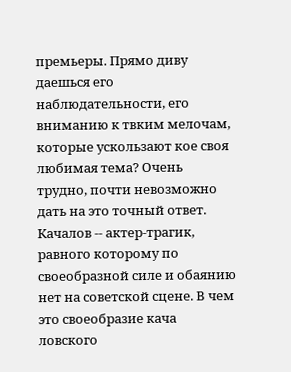премьеры. Прямо диву даешься его наблюдательности, его вниманию к твким мелочам, которые ускользают кое своя любимая тема? Очень трудно, почти невозможно дать на это точный ответ. Качалов -- актер-трагик, равного которому по своеобразной силе и обаянию нет на советской сцене. В чем это своеобразие кача ловского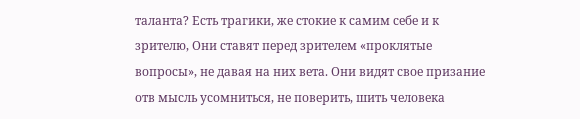таланта? Есть трагики, же стокие к самим себе и к зрителю, Они ставят перед зрителем «проклятые вопросы», не давая на них вета. Они видят свое призание отв мысль усомниться, не поверить, шить человека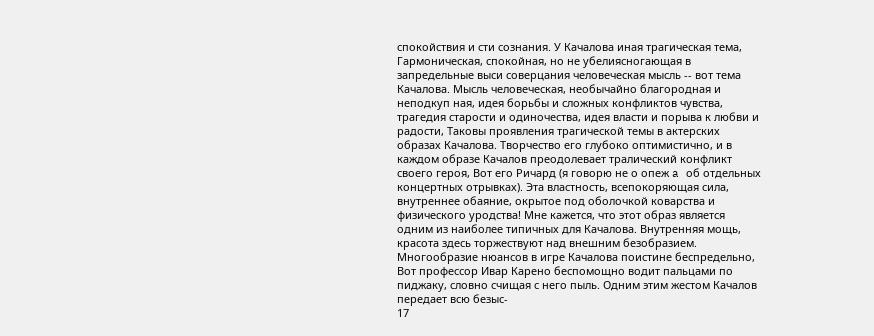спокойствия и сти сознания. У Качалова иная трагическая тема, Гармоническая, спокойная, но не убелиясногающая в запредельные выси соверцания человеческая мысль -- вот тема Качалова. Мысль человеческая, необычайно благородная и неподкуп ная, идея борьбы и сложных конфликтов чувства, трагедия старости и одиночества, идея власти и порыва к любви и радости, Таковы проявления трагической темы в актерских образах Качалова. Творчество его глубоко оптимистично, и в каждом образе Качалов преодолевает тралический конфликт своего героя, Вот его Ричард (я говорю не о опеж a об отдельных концертных отрывках). Эта властность, всепокоряющая сила, внутреннее обаяние, окрытое под оболочкой коварства и физического уродства! Мне кажется, что этот образ является одним из наиболее типичных для Качалова. Внутренняя мощь, красота здесь торжествуют над внешним безобразием. Многообразие нюансов в игре Качалова поистине беспредельно, Вот профессор Ивар Карено беспомощно водит пальцами по пиджаку, словно счищая с него пыль. Одним этим жестом Качалов передает всю безыс-
17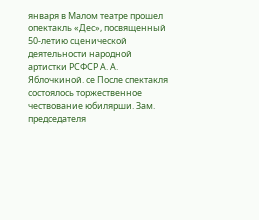января в Малом театре прошел опектакль «Дес», посвященный 50-летию сценической деятельности народной артистки РСФСР А. А. Яблочкиной. се После спектакля состоялось торжественное чествование юбилярши. Зам. председателя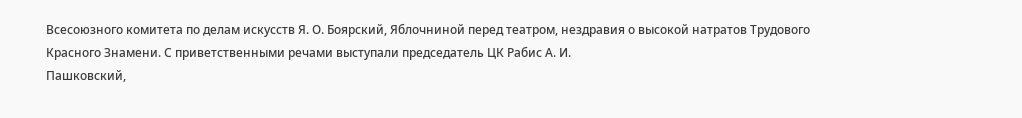Всесоюзного комитета по делам искусств Я. О. Боярский, Яблочниной перед театром, нездравия о высокой натратов Трудового Красного Знамени. С приветственными речами выступали председатель ЦК Рабис А. И.
Пашковский,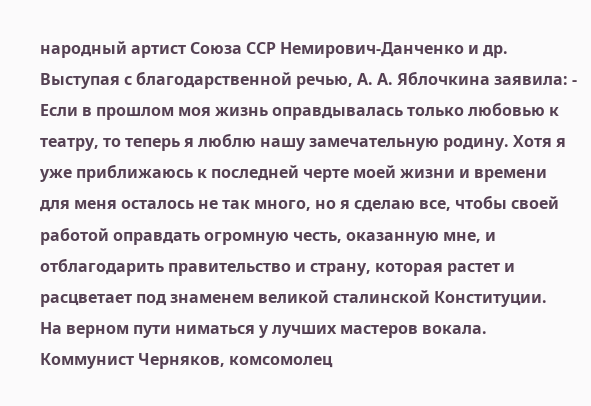народный артист Союза ССР Немирович-Данченко и др. Выступая с благодарственной речью, А. А. Яблочкина заявила: - Если в прошлом моя жизнь оправдывалась только любовью к театру, то теперь я люблю нашу замечательную родину. Хотя я уже приближаюсь к последней черте моей жизни и времени для меня осталось не так много, но я сделаю все, чтобы своей работой оправдать огромную честь, оказанную мне, и отблагодарить правительство и страну, которая растет и расцветает под знаменем великой сталинской Конституции.
На верном пути ниматься у лучших мастеров вокала. Коммунист Черняков, комсомолец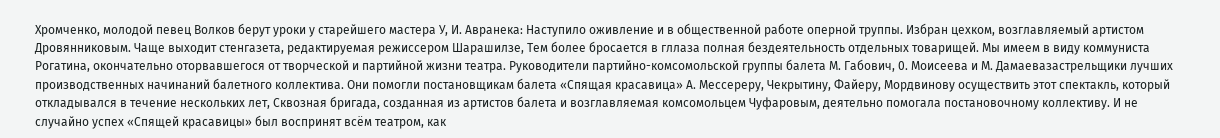Хромченко, молодой певец Волков берут уроки у старейшего мастера У, И. Авранека: Наступило оживление и в общественной работе оперной труппы. Избран цехком, возглавляемый артистом Дровянниковым. Чаще выходит стенгазета, редактируемая режиссером Шарашилзе, Тем более бросается в гллаза полная бездеятельность отдельных товарищей. Мы имеем в виду коммуниста Рогатина, окончательно оторвавшегося от творческой и партийной жизни театра. Руководители партийно-комсомольской группы балета М. Габович, 0. Моисеева и М. Дамаевазастрельщики лучших производственных начинаний балетного коллектива. Они помогли постановщикам балета «Спящая красавица» А. Мессереру, Чекрытину, Файеру, Мордвинову осуществить этот спектакль, который откладывался в течение нескольких лет, Сквозная бригада, созданная из артистов балета и возглавляемая комсомольцем Чуфаровым, деятельно помогала постановочному коллективу. И не случайно успех «Спящей красавицы» был воспринят всём театром, как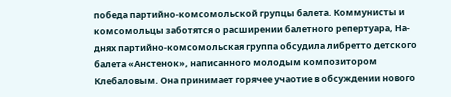победа партийно-комсомольской групцы балета. Коммунисты и комсомольцы заботятся о расширении балетного репертуара, На-днях партийно-комсомольская группа обсудила либретто детского балета «Анстенок», написанного молодым композитором Клебаловым. Она принимает горячее учаотие в обсуждении нового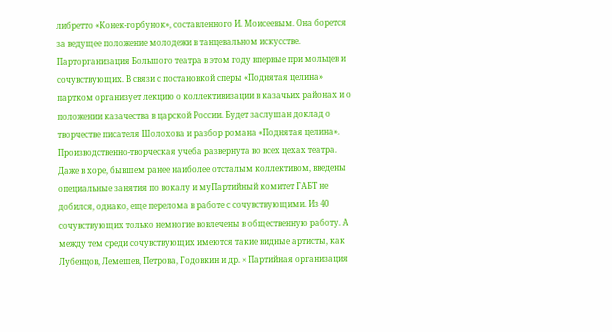либретто «Конек-горбунок», составленного И. Моисеевым. Она борется за ведущее положение молодежи в танцевальном искусстве. Парторганизация Большого театра в этом году впервые при мольцев и сочувствующих. В связи с постановкой сперы «Поднятая целина» партком организует лекцию о коллективизации в казачьих районах и о положении казачества в царской России. Будет заслушан доклад о творчестве писателя Шолохова и разбор романа «Поднятая целина». Производственно-творческая учеба развернута во всех цехах театра. Даже в хоре, бывшем ранее наиболее отсталым коллективом, введены опециальные занятия по вокалу и муПартийный комитет ГАБТ не добился, однако, еще перелома в работе с сочувствующими. Из 40 сочувствующих только немногие вовлечены в общественную работу. А между тем среди сочувствующих имеются такие видные артисты, как Лубенцов, Лемешев, Петрова, Годовкин и др. × Партийная организация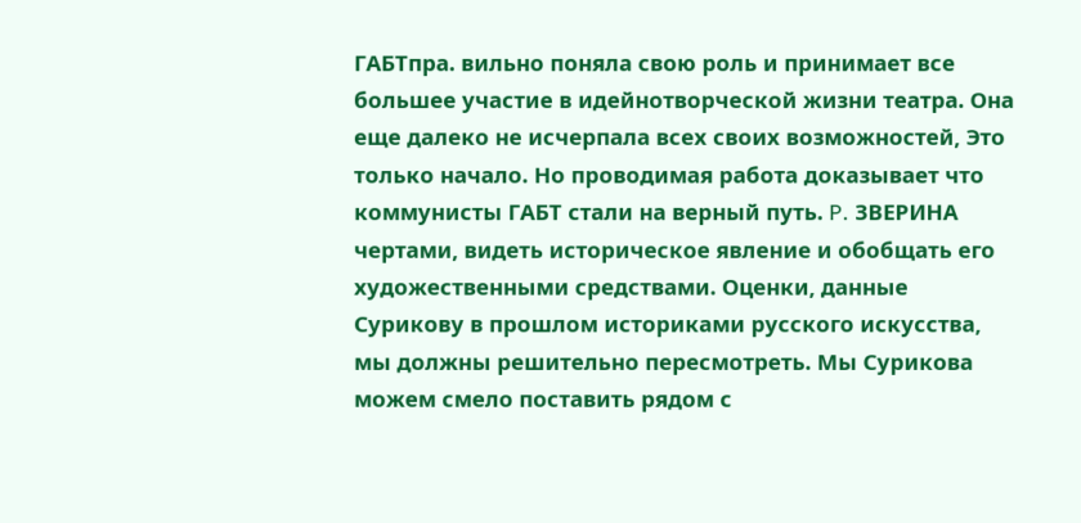ГАБТпра. вильно понялa свою роль и принимает все большее участие в идейнотворческой жизни театра. Она еще далеко не исчерпала всех своих возможностей, Это только начало. Но проводимая работа доказывает что коммунисты ГАБТ стали на верный путь. P. ЗВЕРИНА
чертами, видеть историческое явление и обобщать его художественными средствами. Оценки, данные Сурикову в прошлом историками русского искусства, мы должны решительно пересмотреть. Мы Сурикова можем смело поставить рядом с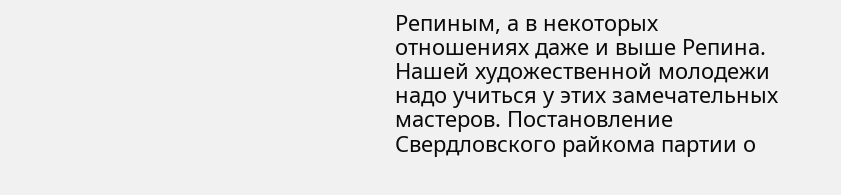Репиным, а в некоторых отношениях даже и выше Репина. Нашей художественной молодежи надо учиться у этих замечательных мастеров. Постановление Свердловского райкома партии о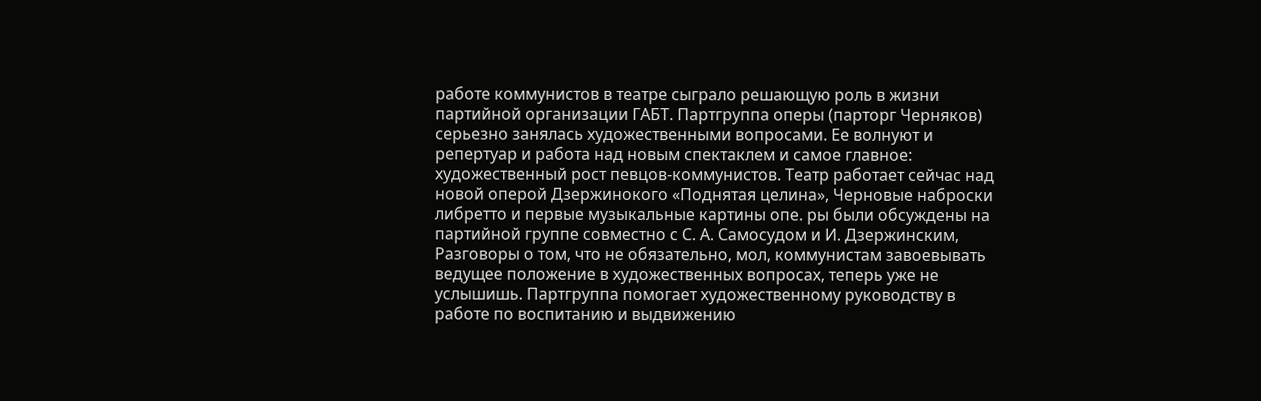работе коммунистов в театре сыграло решающую роль в жизни партийной организации ГАБТ. Партгруппа оперы (парторг Черняков) серьезно занялась художественными вопросами. Ее волнуют и репертуар и работа над новым спектаклем и самое главное: художественный рост певцов-коммунистов. Театр работает сейчас над новой оперой Дзержинокого «Поднятая целина», Черновые наброски либретто и первые музыкальные картины опе. ры были обсуждены на партийной группе совместно с С. А. Самосудом и И. Дзержинским, Разговоры о том, что не обязательно, мол, коммунистам завоевывать ведущее положение в художественных вопросах, теперь уже не услышишь. Партгруппа помогает художественному руководству в работе по воспитанию и выдвижению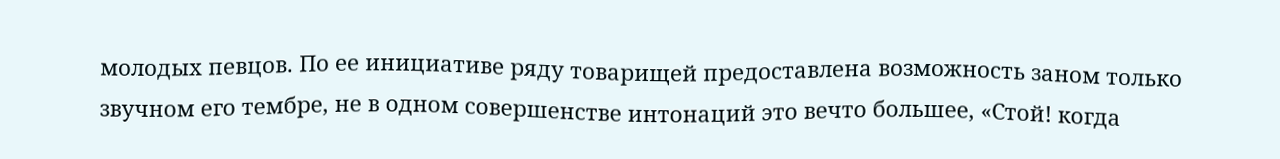молодых певцов. По ее инициативе ряду товарищей предоставлена возможность заном только звучном его тембре, не в одном совершенстве интонаций это вечто большее, «Стой! когда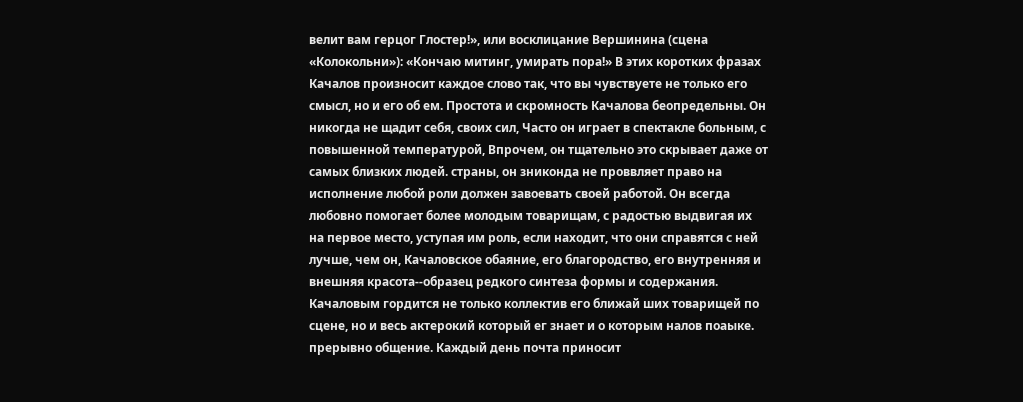велит вам герцог Глостер!», или восклицание Вершинина (сцена «Колокольни»): «Кончаю митинг, умирать пора!» В этих коротких фразах Качалов произносит каждое слово так, что вы чувствуете не только его смысл, но и его об ем. Простота и скромность Качалова беопредельны. Он никогда не щадит себя, своих сил, Часто он играет в спектакле больным, с повышенной температурой, Впрочем, он тщательно это скрывает даже от самых близких людей. страны, он зниконда не проввляет право на исполнение любой роли должен завоевать своей работой. Он всегда любовно помогает более молодым товарищам, с радостью выдвигая их на первое место, уступая им роль, если находит, что они справятся с ней лучше, чем он, Качаловское обаяние, его благородство, его внутренняя и внешняя красота--образец редкого синтеза формы и содержания. Качаловым гордится не только коллектив его ближай ших товарищей по сцене, но и весь актерокий который ег знает и о которым налов поаыке. прерывно общение. Каждый день почта приносит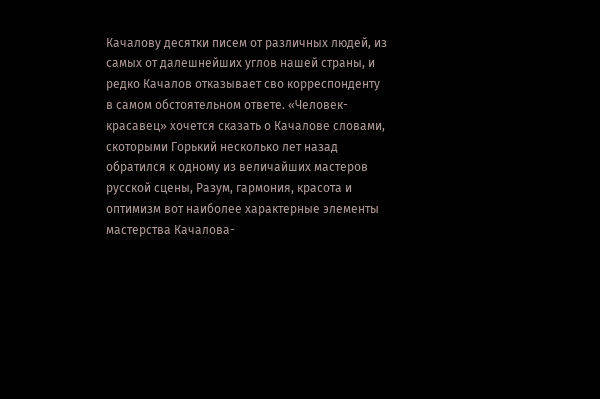Качалову десятки писем от различных людей, из самых от далешнейших углов нашей страны, и редко Качалов отказывает сво корреспонденту в самом обстоятельном ответе. «Человек-красавец» хочется сказать о Качалове словами, скоторыми Горький несколько лет назад обратился к одному из величайших мастеров русской сцены, Разум, гармония, красота и оптимизм вот наиболее характерные элементы мастерства Качалова-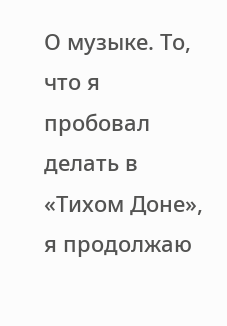О музыке. То, что я пробовал делать в «Тихом Доне», я продолжаю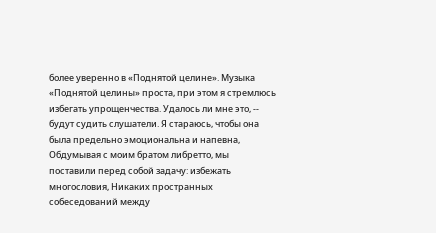более уверенно в «Поднятой целине». Музыка «Поднятой целины» проста, при этом я стремлюсь избегать упрощенчества. Удалось ли мне это, -- будут судить слушатели. Я стараюсь, чтобы она была предельно эмоциональна и напевна, Обдумывая с моим братом либретто, мы поставили перед собой задачу: избежать многословия, Никаких пространных собеседований между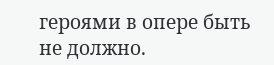героями в опере быть не должно.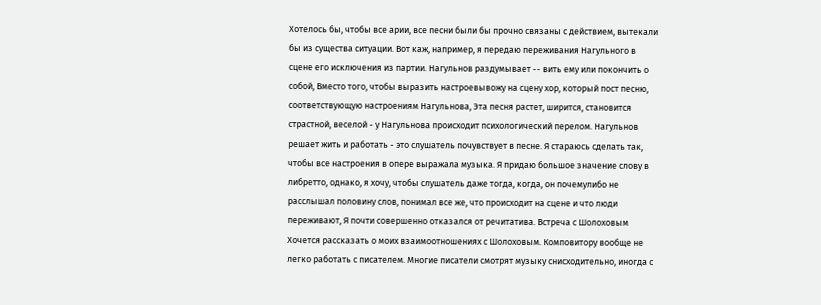Хотелось бы, чтобы все арии, все песни были бы прочно связаны с действием, вытекали бы из существа ситуации. Вот каж, например, я передаю переживания Нагульного в сцене его исключения из партии. Нагульнов раздумывает -- вить ему или покончить о собой, Вместо того, чтобы выразить настроевывожу на сцену хор, который пост песню, соответствующую настроениям Нагульнова, Эта песня растет, ширится, становится страстной, веселой - у Нагульнова происходит психологический перелом. Нагульнов решает жить и работать - это слушатель почувствует в песне. Я стараюсь сделать так, чтобы все настроения в опере выражала музыка. Я придаю большое значение слову в либретто, однако, я хочу, чтобы слушатель даже тогда, когда, он почемулибо не расслышал половину слов, понимал все же, что происходит на сцене и что люди переживают, Я почти совершенно отказался от речитатива. Встреча с Шолоховым Хочется рассказать о моих взаимоотношениях с Шолоховым. Комповитору вообще не легко работать с писателем. Многие писатели смотрят музыку снисходительно, иногда с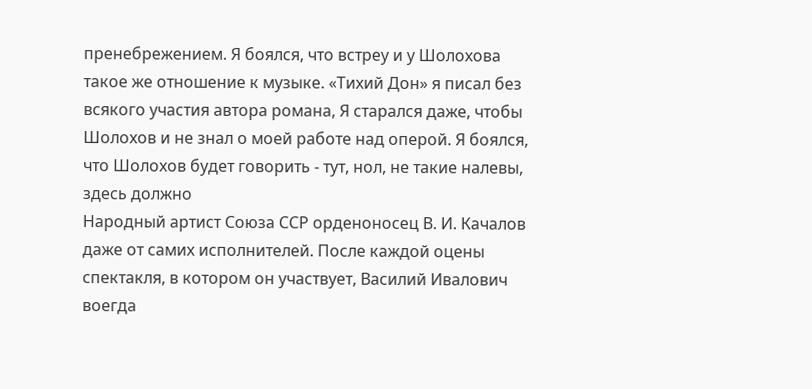пренебрежением. Я боялся, что встреу и у Шолохова такое же отношение к музыке. «Тихий Дон» я писал без всякого участия автора романа, Я старался даже, чтобы Шолохов и не знал о моей работе над оперой. Я боялся, что Шолохов будет говорить - тут, нол, не такие налевы, здесь должно
Народный артист Союза ССР орденоносец В. И. Качалов даже от самих исполнителей. После каждой оцены спектакля, в котором он участвует, Василий Ивалович воегда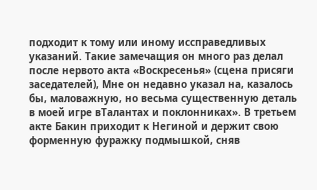подходит к тому или иному иссправедливых указаний. Такие замечащия он много раз делал после нервото акта «Воскресенья» (сцена присяги заседателей), Мне он недавно указал на, казалось бы, маловажную, но весьма существенную деталь в моей игре вТалантах и поклонниках». В третьем акте Бакин приходит к Негиной и держит свою форменную фуражку подмышкой, сняв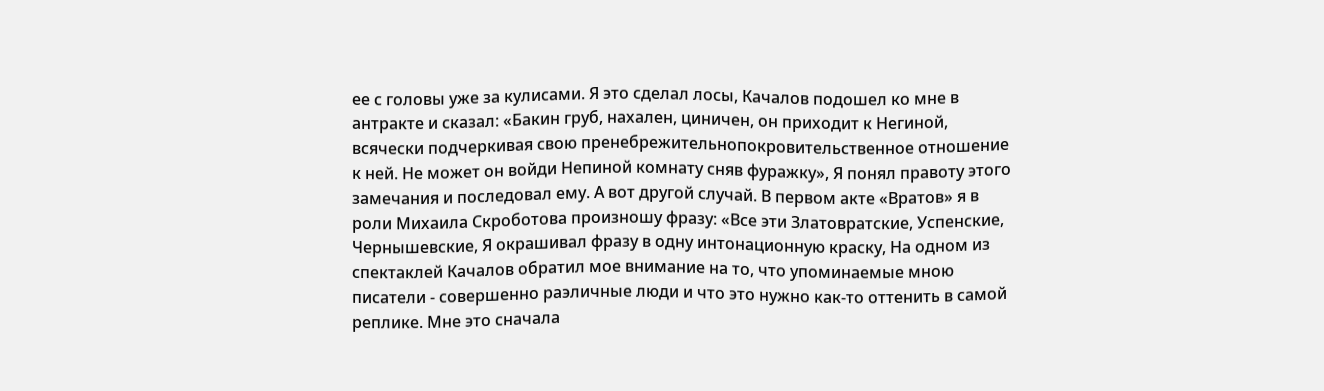ее с головы уже за кулисами. Я это сделал лосы, Качалов подошел ко мне в антракте и сказал: «Бакин груб, нахален, циничен, он приходит к Негиной, всячески подчеркивая свою пренебрежительнопокровительственное отношение к ней. Не может он войди Непиной комнату сняв фуражку», Я понял правоту этого замечания и последовал ему. А вот другой случай. В первом акте «Вратов» я в роли Михаила Скроботова произношу фразу: «Все эти Златовратские, Успенские, Чернышевские, Я окрашивал фразу в одну интонационную краску, На одном из спектаклей Качалов обратил мое внимание на то, что упоминаемые мною писатели - совершенно раэличные люди и что это нужно как-то оттенить в самой реплике. Мне это сначала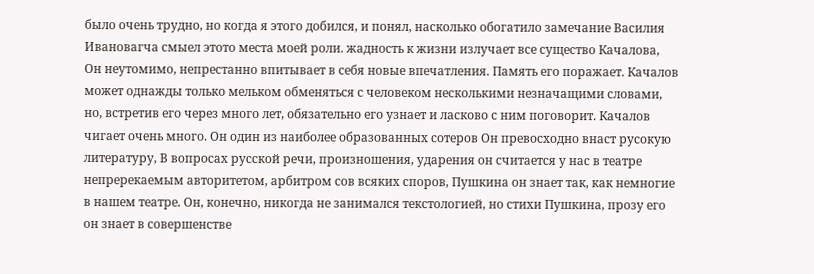было очень трудно, но когда я этого добился, и понял, насколько обогатило замечание Василия Ивановагча смыел этото места моей роли. жадность к жизни излучает все существо Качалова, Он неутомимо, непрестанно впитывает в себя новые впечатления. Память его поражает. Качалов может однажды только мельком обменяться с человеком несколькими незначащими словами, но, встретив его через много лет, обязательно его узнает и ласково с ним поговорит. Качалов чигает очень много. Он один из наиболее образованных сотеров Он превосходно внаст русокую литературу, В вопросах русской речи, произношения, ударения он считается у нас в театре непререкаемым авторитетом, арбитром сов всяких споров, Пушкина он знает так, как немногие в нашем театре. Он, конечно, никогда не занимался текстологией, но стихи Пушкина, прозу его он знает в совершенстве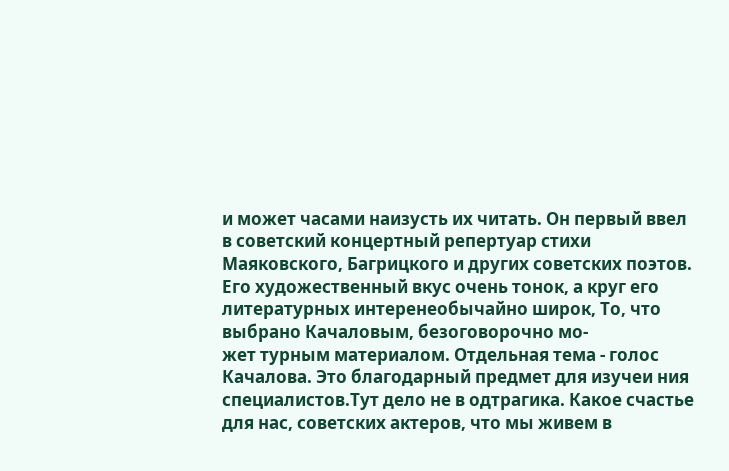и может часами наизусть их читать. Он первый ввел в советский концертный репертуар стихи Маяковского, Багрицкого и других советских поэтов. Его художественный вкус очень тонок, а круг его литературных интеренеобычайно широк, То, что выбрано Качаловым, безоговорочно мо-
жет турным материалом. Отдельная тема - голос Качалова. Это благодарный предмет для изучеи ния специалистов.Тут дело не в одтрагика. Какое счастье для нас, советских актеров, что мы живем в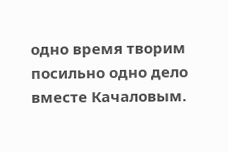одно время творим посильно одно дело вместе Качаловым.